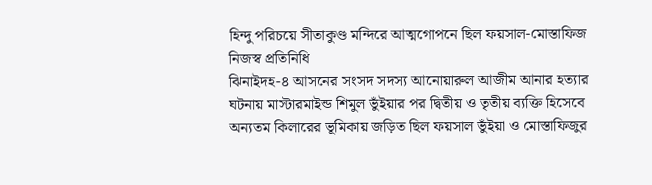হিন্দু পরিচয়ে সীতাকুণ্ড মন্দিরে আত্মগোপনে ছিল ফয়সাল-মোস্তাফিজ
নিজস্ব প্রতিনিধি
ঝিনাইদহ-৪ আসনের সংসদ সদস্য আনোয়ারুল আজীম আনার হত্যার ঘটনায় মাস্টারমাইন্ড শিমুল ভুঁইয়ার পর দ্বিতীয় ও তৃতীয় ব্যক্তি হিসেবে অন্যতম কিলারের ভূমিকায় জড়িত ছিল ফয়সাল ভুঁইয়া ও মোস্তাফিজুর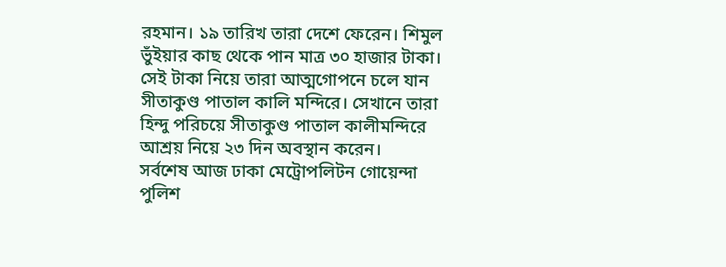রহমান। ১৯ তারিখ তারা দেশে ফেরেন। শিমুল ভুঁইয়ার কাছ থেকে পান মাত্র ৩০ হাজার টাকা। সেই টাকা নিয়ে তারা আত্মগোপনে চলে যান সীতাকুণ্ড পাতাল কালি মন্দিরে। সেখানে তারা হিন্দু পরিচয়ে সীতাকুণ্ড পাতাল কালীমন্দিরে আশ্রয় নিয়ে ২৩ দিন অবস্থান করেন।
সর্বশেষ আজ ঢাকা মেট্রোপলিটন গোয়েন্দা পুলিশ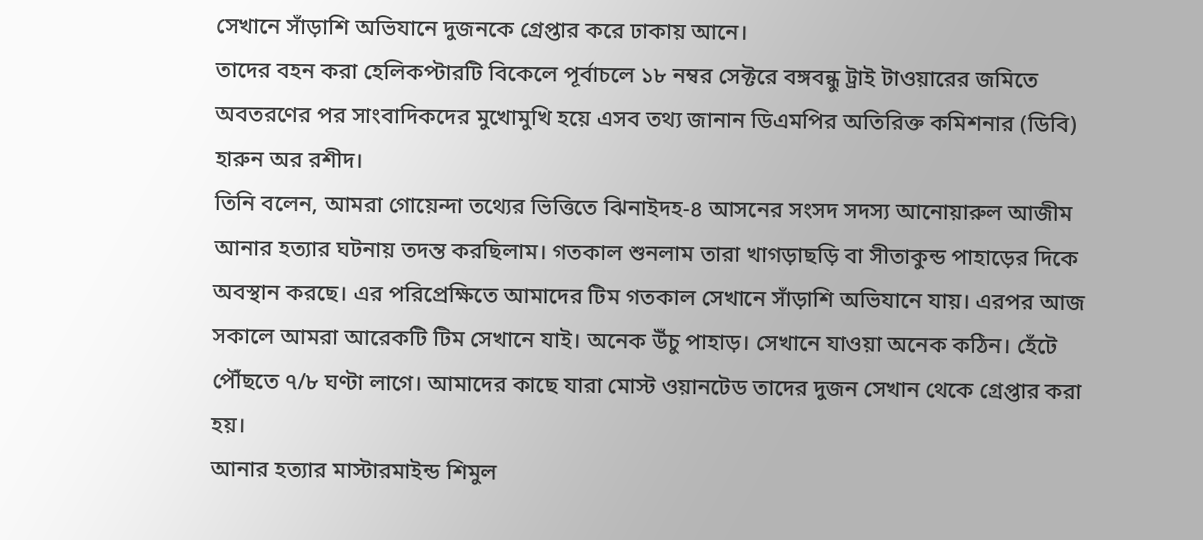সেখানে সাঁড়াশি অভিযানে দুজনকে গ্রেপ্তার করে ঢাকায় আনে।
তাদের বহন করা হেলিকপ্টারটি বিকেলে পূর্বাচলে ১৮ নম্বর সেক্টরে বঙ্গবন্ধু ট্রাই টাওয়ারের জমিতে অবতরণের পর সাংবাদিকদের মুখোমুখি হয়ে এসব তথ্য জানান ডিএমপির অতিরিক্ত কমিশনার (ডিবি) হারুন অর রশীদ।
তিনি বলেন, আমরা গোয়েন্দা তথ্যের ভিত্তিতে ঝিনাইদহ-৪ আসনের সংসদ সদস্য আনোয়ারুল আজীম আনার হত্যার ঘটনায় তদন্ত করছিলাম। গতকাল শুনলাম তারা খাগড়াছড়ি বা সীতাকুন্ড পাহাড়ের দিকে অবস্থান করছে। এর পরিপ্রেক্ষিতে আমাদের টিম গতকাল সেখানে সাঁড়াশি অভিযানে যায়। এরপর আজ সকালে আমরা আরেকটি টিম সেখানে যাই। অনেক উঁচু পাহাড়। সেখানে যাওয়া অনেক কঠিন। হেঁটে পৌঁছতে ৭/৮ ঘণ্টা লাগে। আমাদের কাছে যারা মোস্ট ওয়ানটেড তাদের দুজন সেখান থেকে গ্রেপ্তার করা হয়।
আনার হত্যার মাস্টারমাইন্ড শিমুল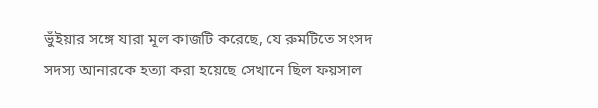ভুঁইয়ার সঙ্গে যারা মূল কাজটি করেছে, যে রুমটিতে সংসদ সদস্য আনারকে হত্যা করা হয়েছে সেখানে ছিল ফয়সাল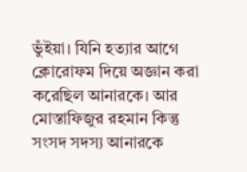ভুঁইয়া। যিনি হত্যার আগে ক্লোরোফম দিয়ে অজ্ঞান করা করেছিল আনারকে। আর মোস্তাফিজুর রহমান কিন্তু সংসদ সদস্য আনারকে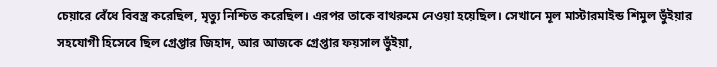চেয়ারে বেঁধে বিবস্ত্র করেছিল, মৃত্যু নিশ্চিত করেছিল। এরপর তাকে বাথরুমে নেওয়া হয়েছিল। সেখানে মূল মাস্টারমাইন্ড শিমুল ভুঁইয়ার সহযোগী হিসেবে ছিল গ্রেপ্তার জিহাদ, আর আজকে গ্রেপ্তার ফয়সাল ভুঁইয়া,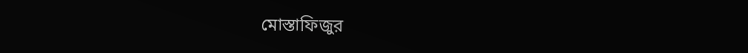মোস্তাফিজুর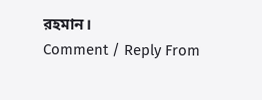রহমান।
Comment / Reply From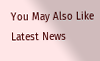You May Also Like
Latest News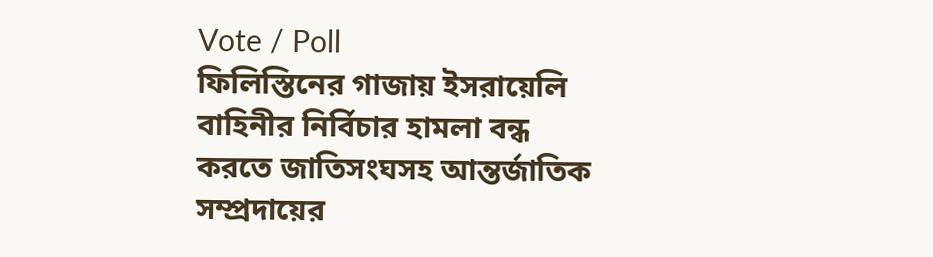Vote / Poll
ফিলিস্তিনের গাজায় ইসরায়েলি বাহিনীর নির্বিচার হামলা বন্ধ করতে জাতিসংঘসহ আন্তর্জাতিক সম্প্রদায়ের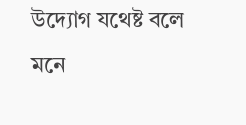উদ্যোগ যথেষ্ট বলে মনে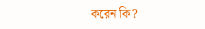করেন কি?